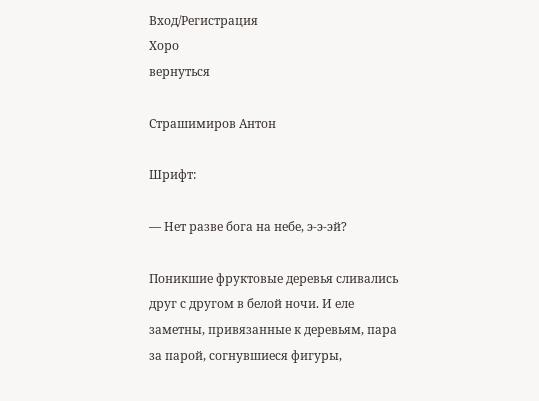Вход/Регистрация
Хоро
вернуться

Страшимиров Антон

Шрифт:

— Нет разве бога на небе, э-э-эй?

Поникшие фруктовые деревья сливались друг с другом в белой ночи. И еле заметны, привязанные к деревьям, пара за парой, согнувшиеся фигуры,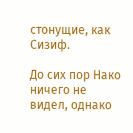стонущие, как Сизиф.

До сих пор Нако ничего не видел, однако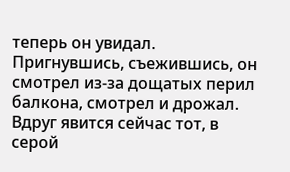теперь он увидал. Пригнувшись, съежившись, он смотрел из-за дощатых перил балкона, смотрел и дрожал. Вдруг явится сейчас тот, в серой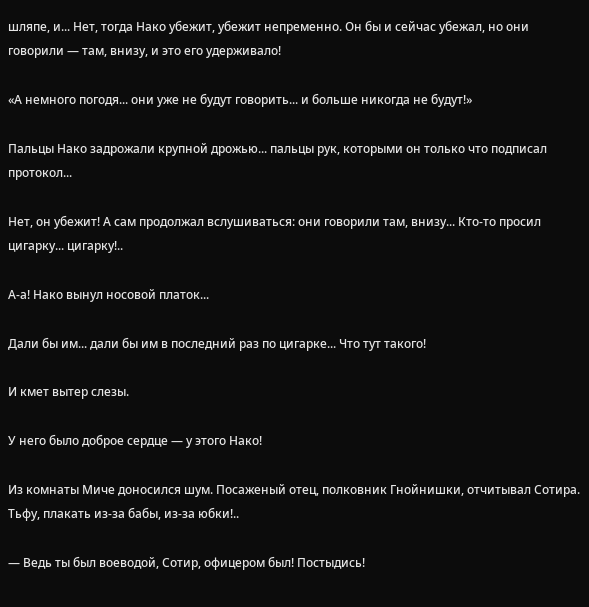шляпе, и... Нет, тогда Нако убежит, убежит непременно. Он бы и сейчас убежал, но они говорили — там, внизу, и это его удерживало!

«А немного погодя... они уже не будут говорить... и больше никогда не будут!»

Пальцы Нако задрожали крупной дрожью... пальцы рук, которыми он только что подписал протокол...

Нет, он убежит! А сам продолжал вслушиваться: они говорили там, внизу... Кто-то просил цигарку... цигарку!..

А-а! Нако вынул носовой платок...

Дали бы им... дали бы им в последний раз по цигарке... Что тут такого!

И кмет вытер слезы.

У него было доброе сердце — у этого Нако!

Из комнаты Миче доносился шум. Посаженый отец, полковник Гнойнишки, отчитывал Сотира. Тьфу, плакать из-за бабы, из-за юбки!..

— Ведь ты был воеводой, Сотир, офицером был! Постыдись!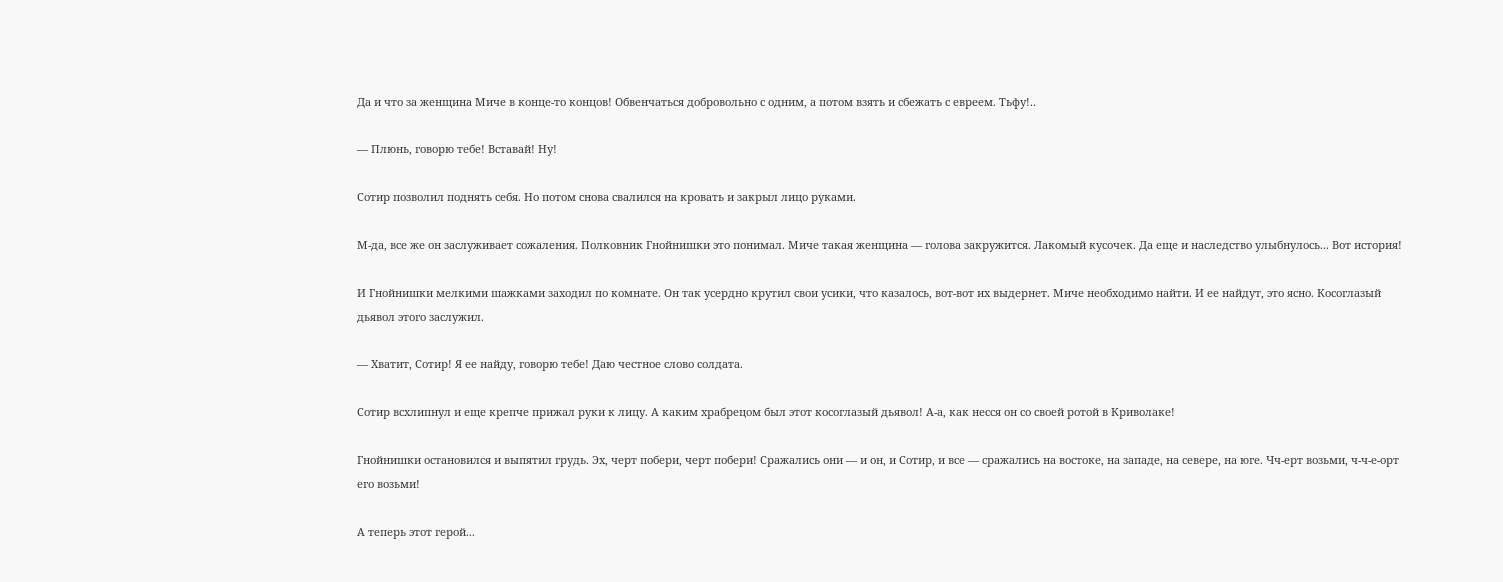Да и что за женщина Миче в конце-то концов! Обвенчаться добровольно с одним, а потом взять и сбежать с евреем. Тьфу!..

— Плюнь, говорю тебе! Вставай! Ну!

Сотир позволил поднять себя. Но потом снова свалился на кровать и закрыл лицо руками.

М-да, все же он заслуживает сожаления. Полковник Гнойнишки это понимал. Миче такая женщина — голова закружится. Лакомый кусочек. Да еще и наследство улыбнулось... Вот история!

И Гнойнишки мелкими шажками заходил по комнате. Он так усердно крутил свои усики, что казалось, вот-вот их выдернет. Миче необходимо найти. И ее найдут, это ясно. Косоглазый дьявол этого заслужил.

— Хватит, Сотир! Я ее найду, говорю тебе! Даю честное слово солдата.

Сотир всхлипнул и еще крепче прижал руки к лицу. А каким храбрецом был этот косоглазый дьявол! А-а, как несся он со своей ротой в Криволаке!

Гнойнишки остановился и выпятил грудь. Эх, черт побери, черт побери! Сражались они — и он, и Сотир, и все — сражались на востоке, на западе, на севере, на юге. Чч-ерт возьми, ч-ч-е-орт его возьми!

А теперь этот герой...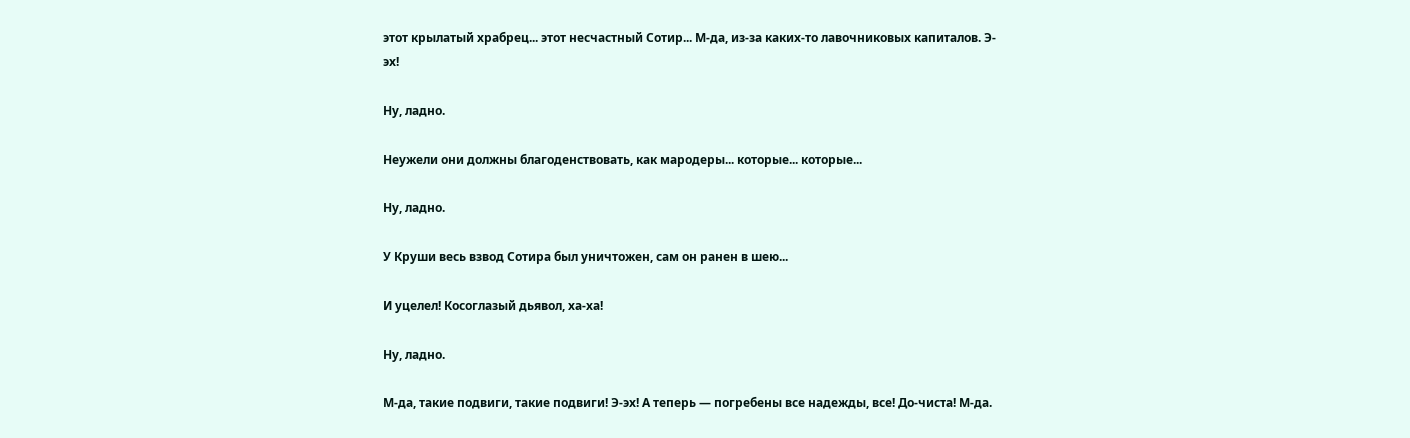этот крылатый храбрец... этот несчастный Сотир... М-да, из-за каких-то лавочниковых капиталов. Э-эх!

Ну, ладно.

Неужели они должны благоденствовать, как мародеры... которые... которые...

Ну, ладно.

У Круши весь взвод Сотира был уничтожен, сам он ранен в шею...

И уцелел! Косоглазый дьявол, ха-ха!

Ну, ладно.

М-да, такие подвиги, такие подвиги! Э-эх! А теперь — погребены все надежды, все! До-чиста! М-да.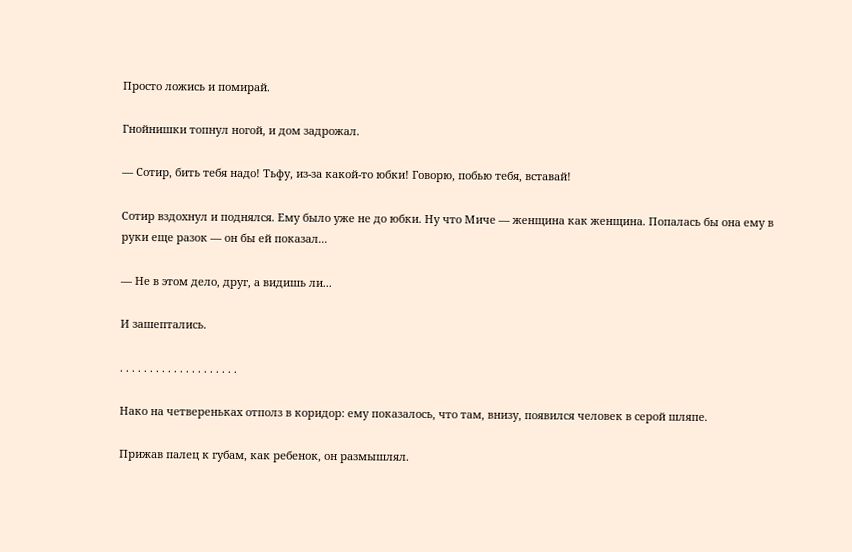Просто ложись и помирай.

Гнойнишки топнул ногой, и дом задрожал.

— Сотир, бить тебя надо! Тьфу, из-за какой-то юбки! Говорю, побью тебя, вставай!

Сотир вздохнул и поднялся. Ему было уже не до юбки. Ну что Миче — женщина как женщина. Попалась бы она ему в руки еще разок — он бы ей показал...

— Не в этом дело, друг, а видишь ли...

И зашептались.

. . . . . . . . . . . . . . . . . . . .

Нако на четвереньках отполз в коридор: ему показалось, что там, внизу, появился человек в серой шляпе.

Прижав палец к губам, как ребенок, он размышлял.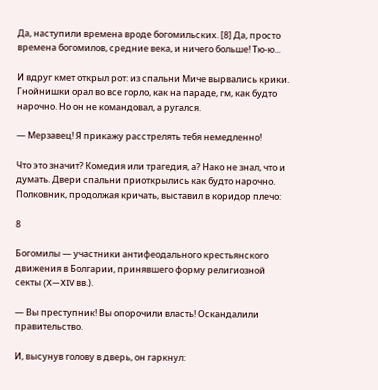Да, наступили времена вроде богомильских. [8] Да, просто времена богомилов, средние века, и ничего больше! Тю-ю...

И вдруг кмет открыл рот: из спальни Миче вырвались крики. Гнойнишки орал во все горло, как на параде, гм, как будто нарочно. Но он не командовал, а ругался.

— Мерзавец! Я прикажу расстрелять тебя немедленно!

Что это значит? Комедия или трагедия, а? Нако не знал, что и думать. Двери спальни приоткрылись как будто нарочно. Полковник, продолжая кричать, выставил в коридор плечо:

8

Богомилы — участники антифеодального крестьянского движения в Болгарии, принявшего форму религиозной секты (X—XIV вв.).

— Вы преступник! Вы опорочили власть! Оскандалили правительство.

И, высунув голову в дверь, он гаркнул: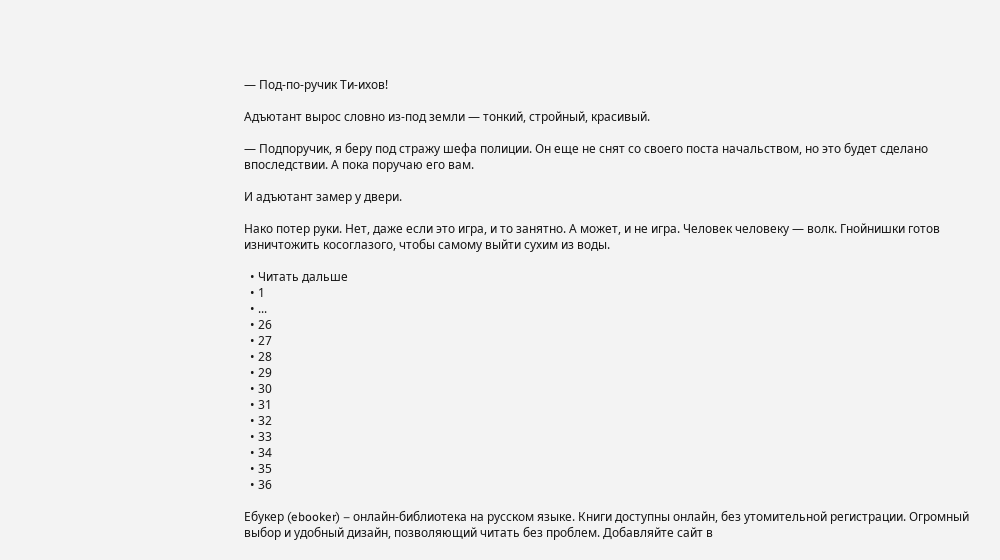— Под-по-ручик Ти-ихов!

Адъютант вырос словно из-под земли — тонкий, стройный, красивый.

— Подпоручик, я беру под стражу шефа полиции. Он еще не снят со своего поста начальством, но это будет сделано впоследствии. А пока поручаю его вам.

И адъютант замер у двери.

Нако потер руки. Нет, даже если это игра, и то занятно. А может, и не игра. Человек человеку — волк. Гнойнишки готов изничтожить косоглазого, чтобы самому выйти сухим из воды.

  • Читать дальше
  • 1
  • ...
  • 26
  • 27
  • 28
  • 29
  • 30
  • 31
  • 32
  • 33
  • 34
  • 35
  • 36

Ебукер (ebooker) – онлайн-библиотека на русском языке. Книги доступны онлайн, без утомительной регистрации. Огромный выбор и удобный дизайн, позволяющий читать без проблем. Добавляйте сайт в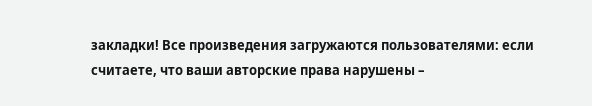закладки! Все произведения загружаются пользователями: если считаете, что ваши авторские права нарушены –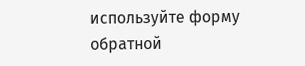используйте форму обратной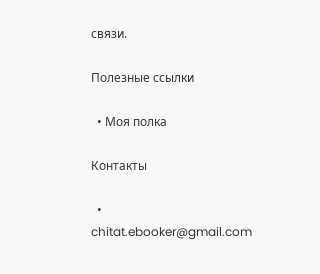связи.

Полезные ссылки

  • Моя полка

Контакты

  • chitat.ebooker@gmail.com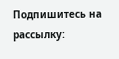Подпишитесь на рассылку: